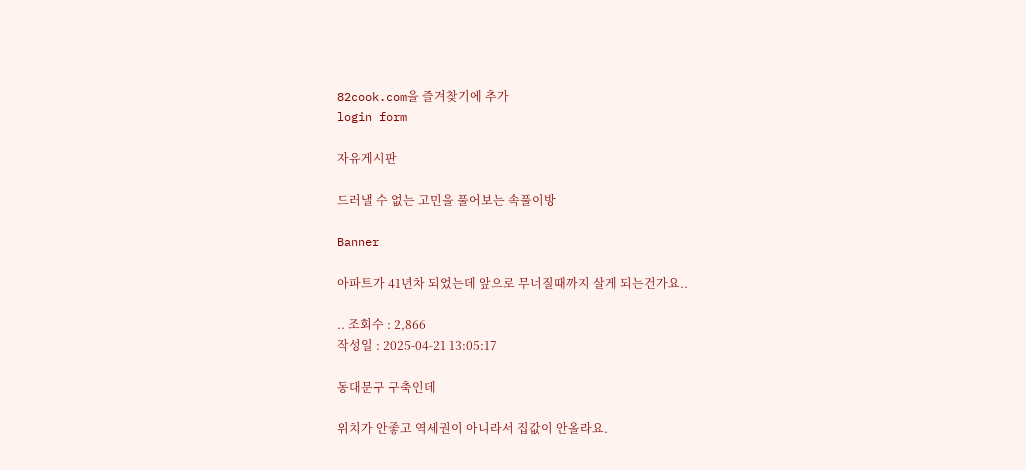82cook.com을 즐겨찾기에 추가
login form

자유게시판

드러낼 수 없는 고민을 풀어보는 속풀이방

Banner

아파트가 41년차 되었는데 앞으로 무너질때까지 살게 되는건가요..

.. 조회수 : 2,866
작성일 : 2025-04-21 13:05:17

동대문구 구축인데

위치가 안좋고 역세권이 아니라서 집값이 안올라요.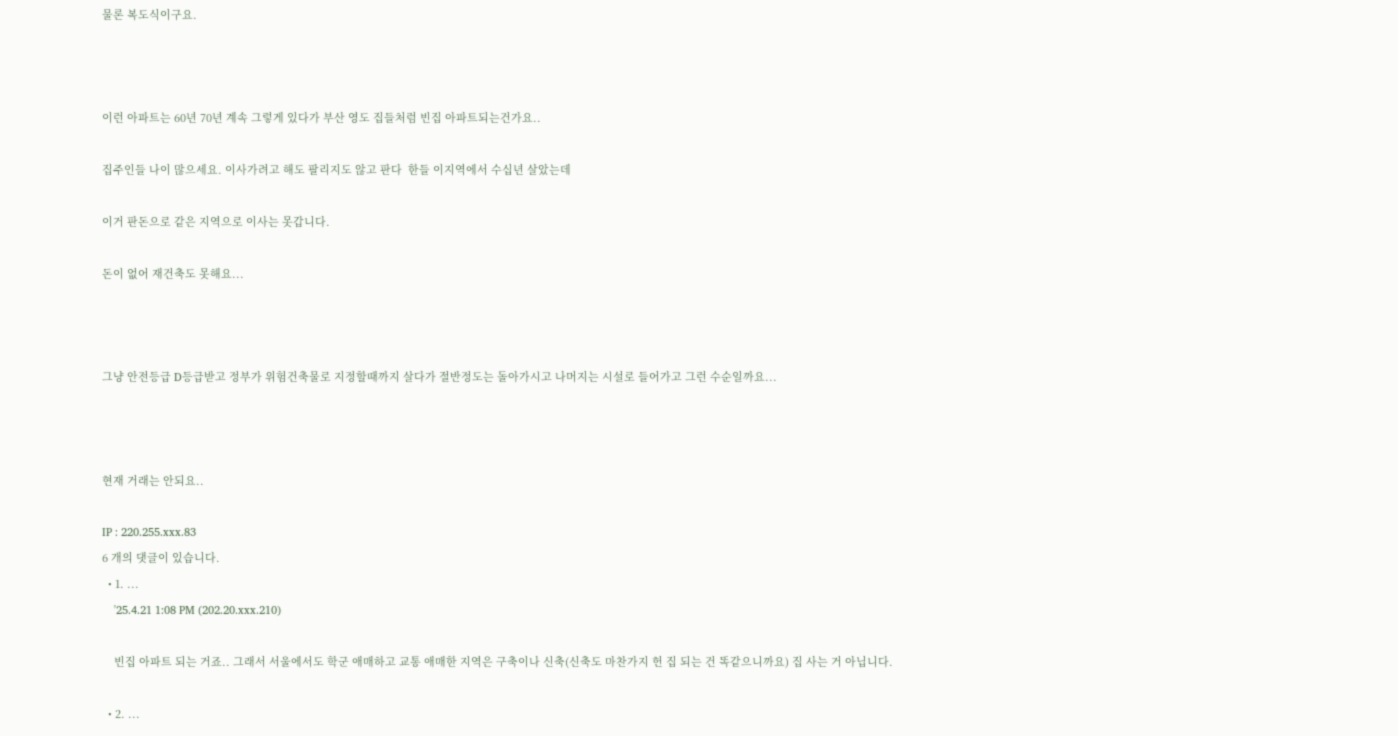물론 복도식이구요.



이런 아파트는 60년 70년 계속 그렇게 있다가 부산 영도 집들처럼 빈집 아파트되는건가요..

집주인들 나이 많으세요. 이사가려고 해도 팔리지도 않고 판다  한들 이지역에서 수십년 살았는데

이거 판돈으로 같은 지역으로 이사는 못갑니다.

돈이 없어 재건축도 못해요...



그냥 안전등급 D등급받고 정부가 위험건축물로 지정할때까지 살다가 절반정도는 돌아가시고 나머지는 시설로 들어가고 그런 수순일까요...



현재 거래는 안되요..

IP : 220.255.xxx.83
6 개의 댓글이 있습니다.
  • 1. ...
    '25.4.21 1:08 PM (202.20.xxx.210)

    빈집 아파트 되는 거죠.. 그래서 서울에서도 학군 애매하고 교통 애매한 지역은 구축이나 신축(신축도 마찬가지 헌 집 되는 건 똑같으니까요) 집 사는 거 아닙니다.

  • 2. ...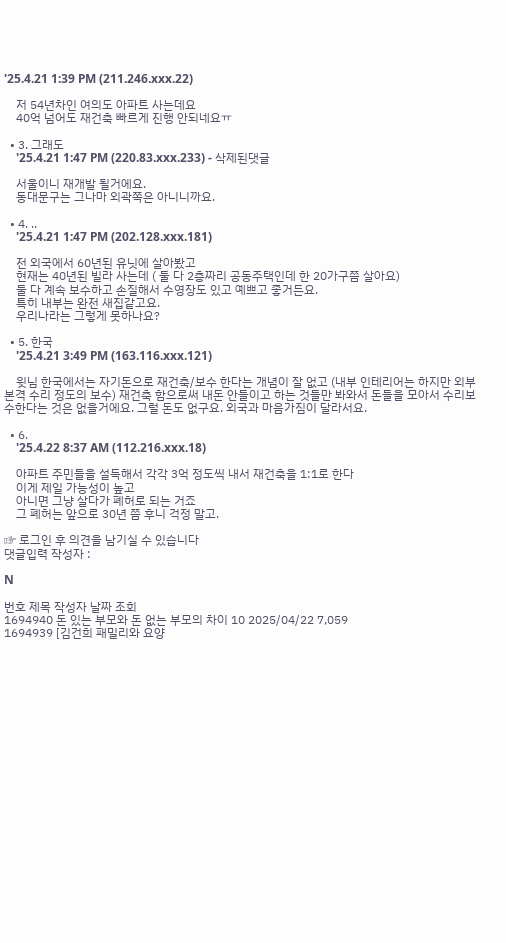'25.4.21 1:39 PM (211.246.xxx.22)

    저 54년차인 여의도 아파트 사는데요
    40억 넘어도 재건축 빠르게 진행 안되네요ㅠ

  • 3. 그래도
    '25.4.21 1:47 PM (220.83.xxx.233) - 삭제된댓글

    서울이니 재개발 될거에요.
    동대문구는 그나마 외곽쪽은 아니니까요.

  • 4. ..
    '25.4.21 1:47 PM (202.128.xxx.181)

    전 외국에서 60년된 유닛에 살아봤고
    현재는 40년된 빌라 사는데 ( 둘 다 2층짜리 공동주택인데 한 20가구쯤 살아요)
    둘 다 계속 보수하고 손질해서 수영장도 있고 예쁘고 좋거든요.
    특히 내부는 완전 새집같고요.
    우리나라는 그렇게 못하나요?

  • 5. 한국
    '25.4.21 3:49 PM (163.116.xxx.121)

    윗님 한국에서는 자기돈으로 재건축/보수 한다는 개념이 잘 없고 (내부 인테리어는 하지만 외부 본격 수리 정도의 보수) 재건축 함으로써 내돈 안들이고 하는 것들만 봐와서 돈들을 모아서 수리보수한다는 것은 없을거에요. 그럴 돈도 없구요. 외국과 마음가짐이 달라서요.

  • 6.
    '25.4.22 8:37 AM (112.216.xxx.18)

    아파트 주민들을 설득해서 각각 3억 정도씩 내서 재건축을 1:1로 한다
    이게 제일 가능성이 높고
    아니면 그냥 살다가 폐허로 되는 거죠
    그 폐허는 앞으로 30년 쯤 후니 걱정 말고.

☞ 로그인 후 의견을 남기실 수 있습니다
댓글입력 작성자 :

N

번호 제목 작성자 날짜 조회
1694940 돈 있는 부모와 돈 없는 부모의 차이 10 2025/04/22 7,059
1694939 [김건희 패밀리와 요양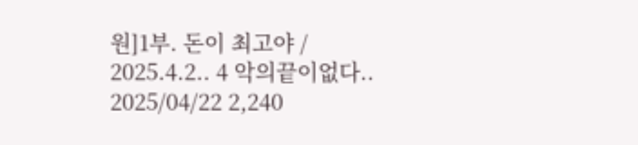원]1부. 돈이 최고야 / 2025.4.2.. 4 악의끝이없다.. 2025/04/22 2,240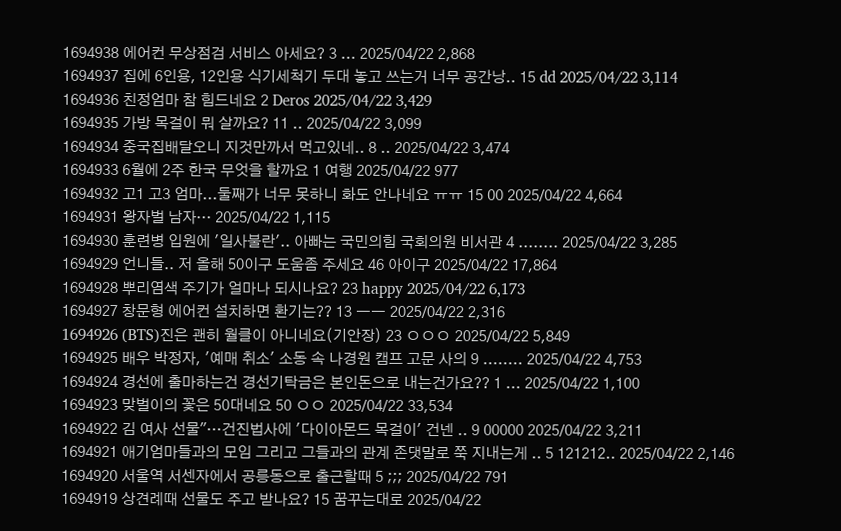1694938 에어컨 무상점검 서비스 아세요? 3 ... 2025/04/22 2,868
1694937 집에 6인용, 12인용 식기세척기 두대 놓고 쓰는거 너무 공간낭.. 15 dd 2025/04/22 3,114
1694936 친정엄마 참 힘드네요 2 Deros 2025/04/22 3,429
1694935 가방 목걸이 뭐 살까요? 11 .. 2025/04/22 3,099
1694934 중국집배달오니 지것만까서 먹고있네.. 8 .. 2025/04/22 3,474
1694933 6월에 2주 한국 무엇을 할까요 1 여행 2025/04/22 977
1694932 고1 고3 엄마...둘째가 너무 못하니 화도 안나네요 ㅠㅠ 15 00 2025/04/22 4,664
1694931 왕자벌 남자… 2025/04/22 1,115
1694930 훈련병 입원에 '일사불란'.. 아빠는 국민의힘 국회의원 비서관 4 ........ 2025/04/22 3,285
1694929 언니들.. 저 올해 50이구 도움좀 주세요 46 아이구 2025/04/22 17,864
1694928 뿌리염색 주기가 얼마나 되시나요? 23 happy 2025/04/22 6,173
1694927 창문형 에어컨 설치하면 환기는?? 13 ㅡㅡ 2025/04/22 2,316
1694926 (BTS)진은 괜히 월클이 아니네요(기안장) 23 ㅇㅇㅇ 2025/04/22 5,849
1694925 배우 박정자, '예매 취소' 소동 속 나경원 캠프 고문 사의 9 ........ 2025/04/22 4,753
1694924 경선에 출마하는건 경선기탁금은 본인돈으로 내는건가요?? 1 ... 2025/04/22 1,100
1694923 맞벌이의 꽃은 50대네요 50 ㅇㅇ 2025/04/22 33,534
1694922 김 여사 선물"…건진법사에 '다이아몬드 목걸이' 건넨 .. 9 00000 2025/04/22 3,211
1694921 애기엄마들과의 모임 그리고 그들과의 관계 존댓말로 쭉 지내는게 .. 5 121212.. 2025/04/22 2,146
1694920 서울역 서센자에서 공릉동으로 출근할때 5 ;;; 2025/04/22 791
1694919 상견례때 선물도 주고 받나요? 15 꿈꾸는대로 2025/04/22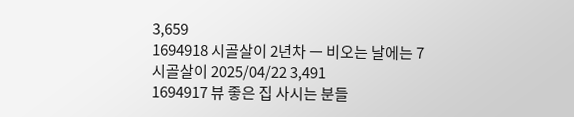3,659
1694918 시골살이 2년차 ㅡ 비오는 날에는 7 시골살이 2025/04/22 3,491
1694917 뷰 좋은 집 사시는 분들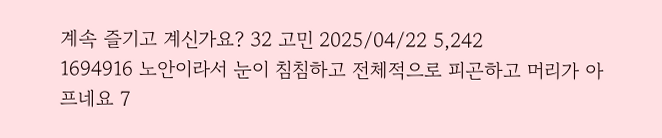계속 즐기고 계신가요? 32 고민 2025/04/22 5,242
1694916 노안이라서 눈이 침침하고 전체적으로 피곤하고 머리가 아프네요 7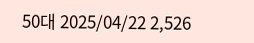50대 2025/04/22 2,526